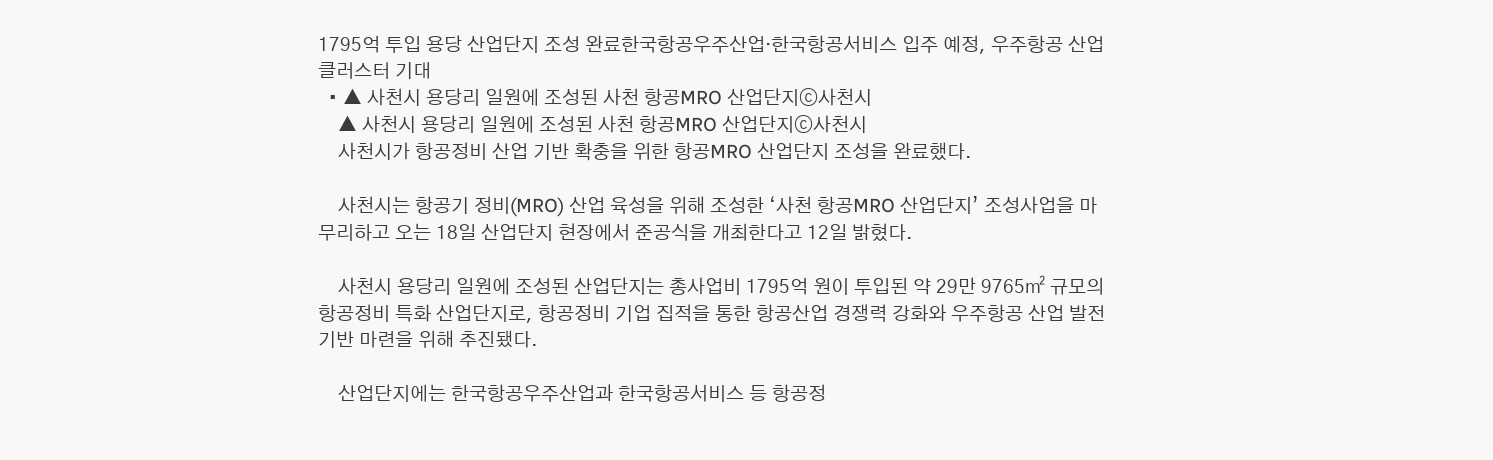1795억 투입 용당 산업단지 조성 완료한국항공우주산업·한국항공서비스 입주 예정, 우주항공 산업 클러스터 기대
  • ▲ 사천시 용당리 일원에 조성된 사천 항공MRO 산업단지ⓒ사천시
    ▲ 사천시 용당리 일원에 조성된 사천 항공MRO 산업단지ⓒ사천시
    사천시가 항공정비 산업 기반 확충을 위한 항공MRO 산업단지 조성을 완료했다.

    사천시는 항공기 정비(MRO) 산업 육성을 위해 조성한 ‘사천 항공MRO 산업단지’ 조성사업을 마무리하고 오는 18일 산업단지 현장에서 준공식을 개최한다고 12일 밝혔다.

    사천시 용당리 일원에 조성된 산업단지는 총사업비 1795억 원이 투입된 약 29만 9765㎡ 규모의 항공정비 특화 산업단지로, 항공정비 기업 집적을 통한 항공산업 경쟁력 강화와 우주항공 산업 발전 기반 마련을 위해 추진됐다.

    산업단지에는 한국항공우주산업과 한국항공서비스 등 항공정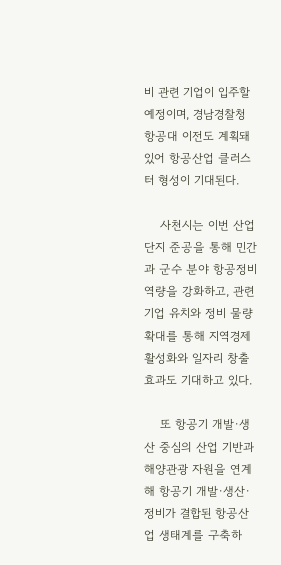비 관련 기업이 입주할 예정이며, 경남경찰청 항공대 이전도 계획돼 있어 항공산업 클러스터 형성이 기대된다.

    사천시는 이번 산업단지 준공을 통해 민간과 군수 분야 항공정비 역량을 강화하고, 관련 기업 유치와 정비 물량 확대를 통해 지역경제 활성화와 일자리 창출 효과도 기대하고 있다.

    또 항공기 개발·생산 중심의 산업 기반과 해양관광 자원을 연계해 항공기 개발·생산·정비가 결합된 항공산업 생태계를 구축하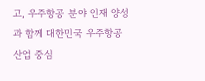고, 우주항공 분야 인재 양성과 함께 대한민국 우주항공 산업 중심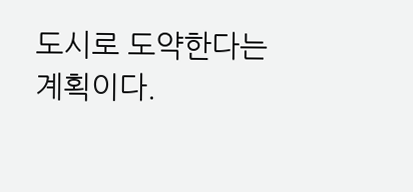도시로 도약한다는 계획이다.